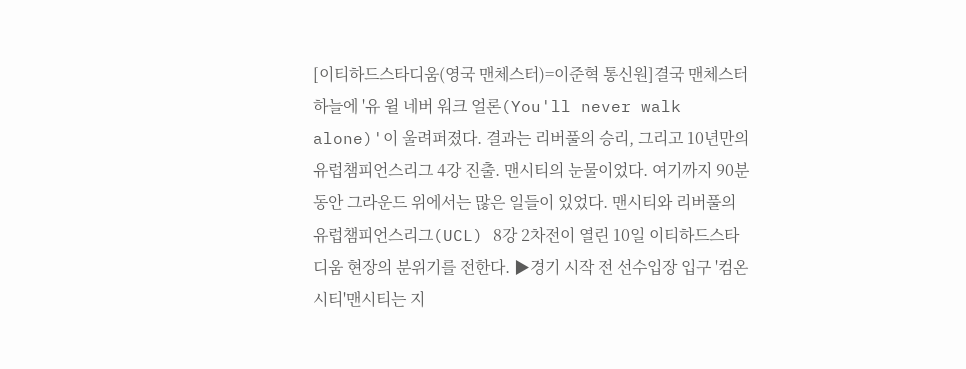[이티하드스타디움(영국 맨체스터)=이준혁 통신원]결국 맨체스터 하늘에 '유 윌 네버 워크 얼론(You'll never walk alone)'이 울려퍼졌다. 결과는 리버풀의 승리, 그리고 10년만의 유럽챔피언스리그 4강 진출. 맨시티의 눈물이었다. 여기까지 90분 동안 그라운드 위에서는 많은 일들이 있었다. 맨시티와 리버풀의 유럽챔피언스리그(UCL) 8강 2차전이 열린 10일 이티하드스타디움 현장의 분위기를 전한다. ▶경기 시작 전 선수입장 입구 '컴온 시티'맨시티는 지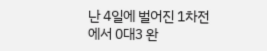난 4일에 벌어진 1차전에서 0대3 완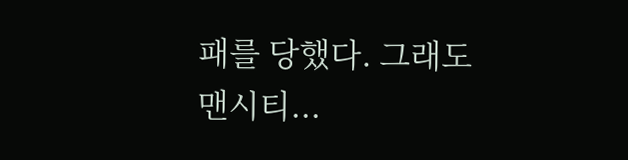패를 당했다. 그래도 맨시티...